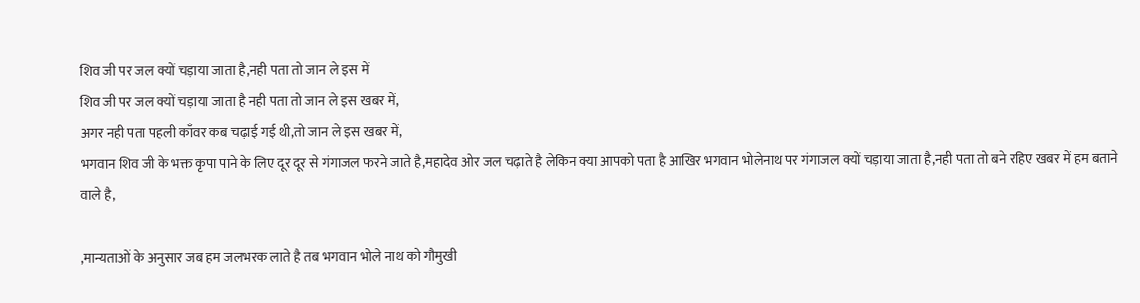शिव जी पर जल क्यों चड़ाया जाता है,नही पता तो जान ले इस में
शिव जी पर जल क्यों चड़ाया जाता है नही पता तो जान ले इस खबर में,
अगर नही पता पहली काँवर कब चढ़ाई गई थी,तो जान ले इस खबर में,
भगवान शिव जी के भक्त कृपा पाने के लिए दूर दूर से गंगाजल फरने जाते है,महादेव ओर जल चढ़ाते है लेकिन क्या आपको पता है आखिर भगवान भोलेनाथ पर गंगाजल क्यों चड़ाया जाता है,नही पता तो बने रहिए खबर में हम बताने वाले है,

,मान्यताओं के अनुसार जब हम जलभरक लाते है तब भगवान भोले नाथ को गौमुखी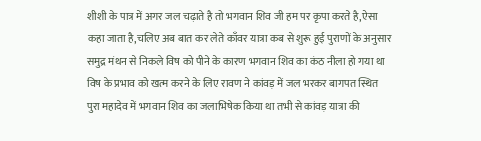शीशी के पात्र में अगर जल चढ़ाते है तो भगवान शिव जी हम पर कृपा करते है,ऐसा कहा जाता है,चलिए अब बात कर लेते काँवर यात्रा कब से शुरू हुई पुराणों के अनुसार समुद्र मंथन से निकले विष को पीने के कारण भगवान शिव का कंठ नीला हो गया था विष के प्रभाव को खत्म करने के लिए रावण ने कांवड़ में जल भरकर बागपत स्थित पुरा महादेव में भगवान शिव का जलाभिषेक किया था तभी से कांवड़ यात्रा की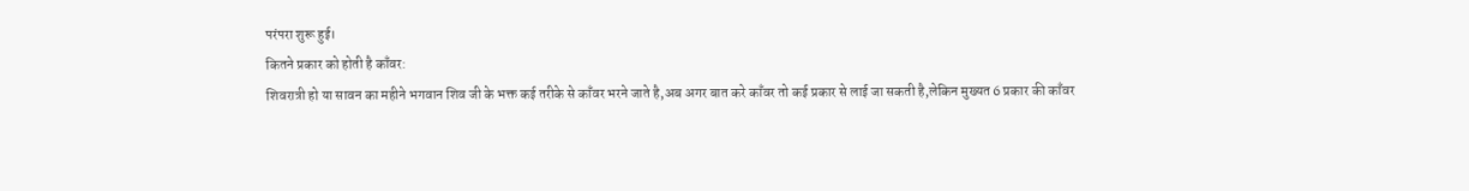परंपरा शुरू हुई।
कितने प्रकार को होती है काँवर:
शिवरात्री हो या सावन का महीने भगवान शिव जी के भक्त कई तरीके से काँवर भरने जाते है,अब अगर बात करे काँवर तो कई प्रकार से लाई जा सकती है,लेकिन मुख्यत 6 प्रकार की काँवर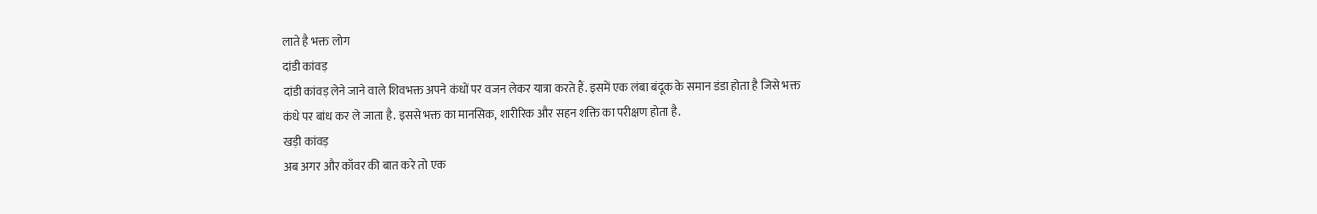लाते है भक्त लोग
दांडी कांवड़
दांडी कांवड़ लेने जाने वाले शिवभक्त अपने कंधों पर वजन लेकर यात्रा करते हैं. इसमें एक लंबा बंदूक के समान डंडा होता है जिसे भक्त कंधे पर बांध कर ले जाता है. इससे भक्त का मानसिक, शारीरिक और सहन शक्ति का परीक्षण होता है.
खड़ी कांवड़
अब अगर और काँवर की बात करे तो एक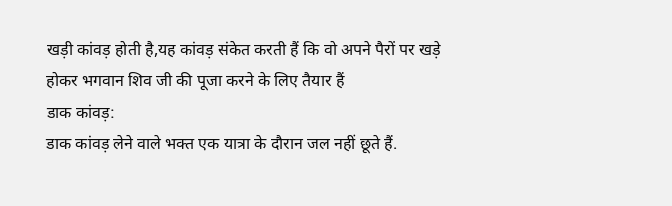खड़ी कांवड़ होती है,यह कांवड़ संकेत करती हैं कि वो अपने पैरों पर खड़े होकर भगवान शिव जी की पूजा करने के लिए तैयार हैं
डाक कांवड़:
डाक कांवड़ लेने वाले भक्त एक यात्रा के दौरान जल नहीं छूते हैं.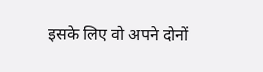इसके लिए वो अपने दोनों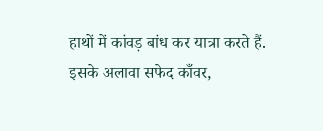हाथों में कांवड़ बांध कर यात्रा करते हैं. इसके अलावा सफेद काँवर,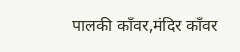पालकी काँवर,मंदिर काँवर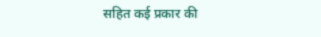सहित कई प्रकार की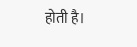होती है।